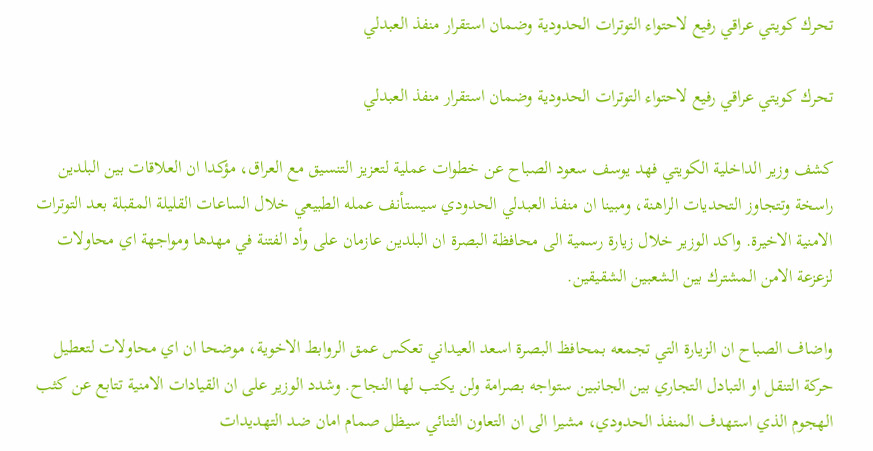تحرك كويتي عراقي رفيع لاحتواء التوترات الحدودية وضمان استقرار منفذ العبدلي

تحرك كويتي عراقي رفيع لاحتواء التوترات الحدودية وضمان استقرار منفذ العبدلي

كشف وزير الداخلية الكويتي فهد يوسف سعود الصباح عن خطوات عملية لتعزيز التنسيق مع العراق، مؤكدا ان العلاقات بين البلدين راسخة وتتجاوز التحديات الراهنة، ومبينا ان منفذ العبدلي الحدودي سيستأنف عمله الطبيعي خلال الساعات القليلة المقبلة بعد التوترات الامنية الاخيرة. واكد الوزير خلال زيارة رسمية الى محافظة البصرة ان البلدين عازمان على وأد الفتنة في مهدها ومواجهة اي محاولات لزعزعة الامن المشترك بين الشعبين الشقيقين.

واضاف الصباح ان الزيارة التي تجمعه بمحافظ البصرة اسعد العيداني تعكس عمق الروابط الاخوية، موضحا ان اي محاولات لتعطيل حركة التنقل او التبادل التجاري بين الجانبين ستواجه بصرامة ولن يكتب لها النجاح. وشدد الوزير على ان القيادات الامنية تتابع عن كثب الهجوم الذي استهدف المنفذ الحدودي، مشيرا الى ان التعاون الثنائي سيظل صمام امان ضد التهديدات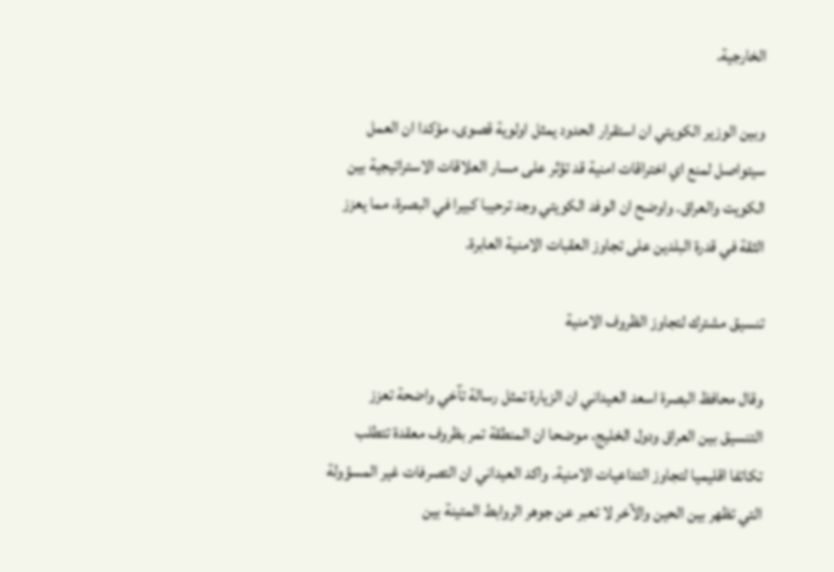الخارجية.

وبين الوزير الكويتي ان استقرار الحدود يمثل اولوية قصوى، مؤكدا ان العمل سيتواصل لمنع اي اختراقات امنية قد تؤثر على مسار العلاقات الاستراتيجية بين الكويت والعراق. واوضح ان الوفد الكويتي وجد ترحيبا كبيرا في البصرة، مما يعزز الثقة في قدرة البلدين على تجاوز العقبات الامنية العابرة.

تنسيق مشترك لتجاوز الظروف الامنية

وقال محافظ البصرة اسعد العيداني ان الزيارة تمثل رسالة تآخي واضحة تعزز التنسيق بين العراق ودول الخليج، موضحا ان المنطقة تمر بظروف معقدة تتطلب تكاتفا اقليميا لتجاوز التداعيات الامنية. واكد العيداني ان التصرفات غير المسؤولة التي تظهر بين الحين والآخر لا تعبر عن جوهر الروابط المتينة بين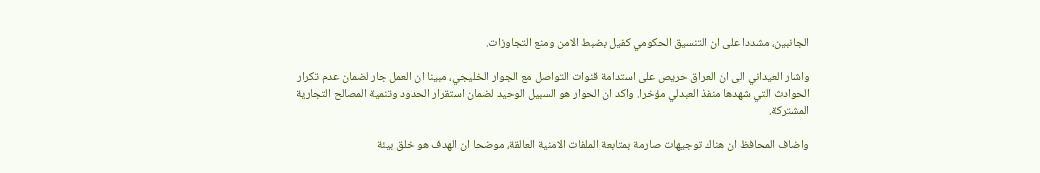الجانبين، مشددا على ان التنسيق الحكومي كفيل بضبط الامن ومنع التجاوزات.

واشار العيداني الى ان العراق حريص على استدامة قنوات التواصل مع الجوار الخليجي، مبينا ان العمل جار لضمان عدم تكرار الحوادث التي شهدها منفذ العبدلي مؤخرا. واكد ان الحوار هو السبيل الوحيد لضمان استقرار الحدود وتنمية المصالح التجارية المشتركة.

واضاف المحافظ ان هناك توجيهات صارمة بمتابعة الملفات الامنية العالقة، موضحا ان الهدف هو خلق بيئة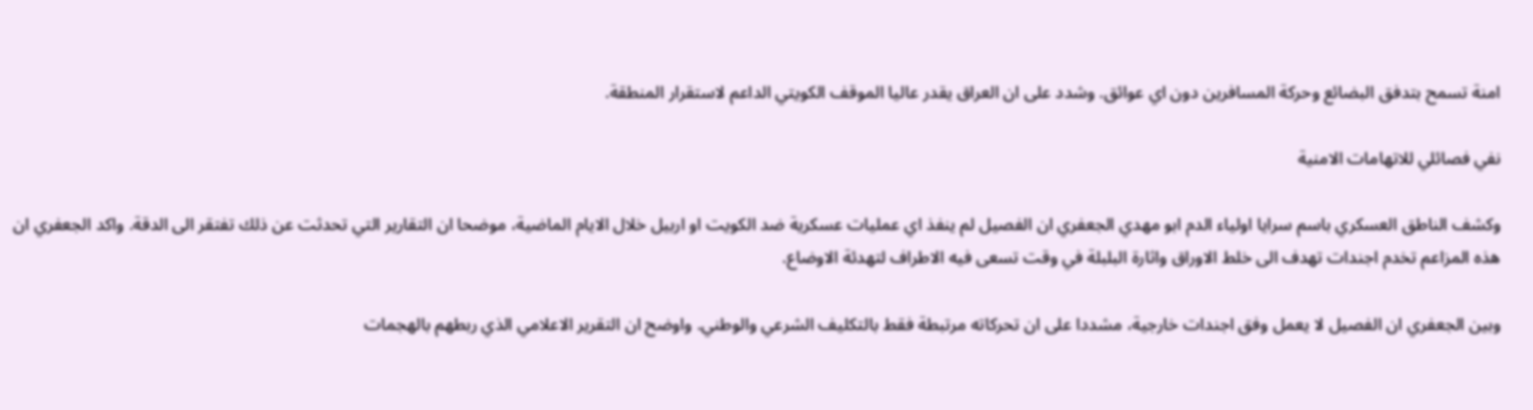امنة تسمح بتدفق البضائع وحركة المسافرين دون اي عوائق. وشدد على ان العراق يقدر عاليا الموقف الكويتي الداعم لاستقرار المنطقة.

نفي فصائلي للاتهامات الامنية

وكشف الناطق العسكري باسم سرايا اولياء الدم ابو مهدي الجعفري ان الفصيل لم ينفذ اي عمليات عسكرية ضد الكويت او اربيل خلال الايام الماضية، موضحا ان التقارير التي تحدثت عن ذلك تفتقر الى الدقة. واكد الجعفري ان هذه المزاعم تخدم اجندات تهدف الى خلط الاوراق واثارة البلبلة في وقت تسعى فيه الاطراف لتهدئة الاوضاع.

وبين الجعفري ان الفصيل لا يعمل وفق اجندات خارجية، مشددا على ان تحركاته مرتبطة فقط بالتكليف الشرعي والوطني. واوضح ان التقرير الاعلامي الذي ربطهم بالهجمات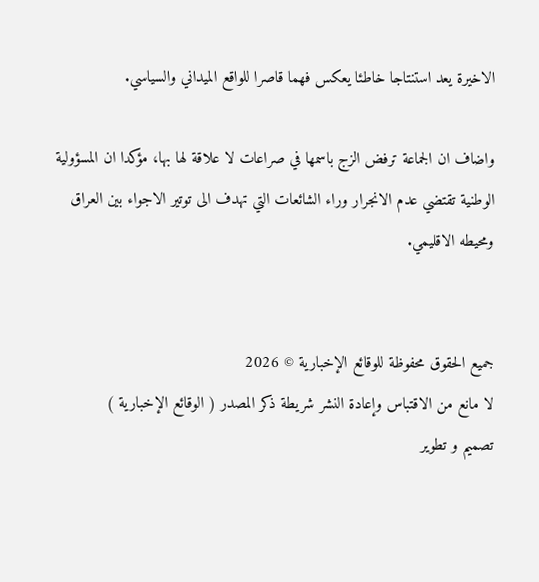الاخيرة يعد استنتاجا خاطئا يعكس فهما قاصرا للواقع الميداني والسياسي.

واضاف ان الجماعة ترفض الزج باسمها في صراعات لا علاقة لها بها، مؤكدا ان المسؤولية الوطنية تقتضي عدم الانجرار وراء الشائعات التي تهدف الى توتير الاجواء بين العراق ومحيطه الاقليمي.


جميع الحقوق محفوظة للوقائع الإخبارية © 2026
لا مانع من الاقتباس وإعادة النشر شريطة ذكر المصدر ( الوقائع الإخبارية )
تصميم و تطوير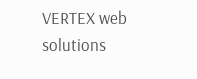VERTEX web solutions